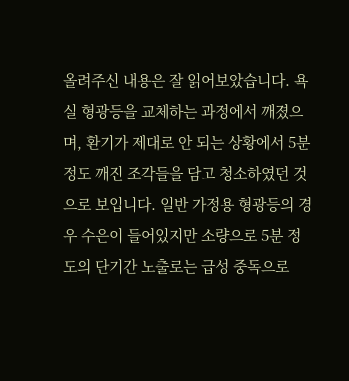올려주신 내용은 잘 읽어보았습니다. 욕실 형광등을 교체하는 과정에서 깨졌으며, 환기가 제대로 안 되는 상황에서 5분 정도 깨진 조각들을 담고 청소하였던 것으로 보입니다. 일반 가정용 형광등의 경우 수은이 들어있지만 소량으로 5분 정도의 단기간 노출로는 급성 중독으로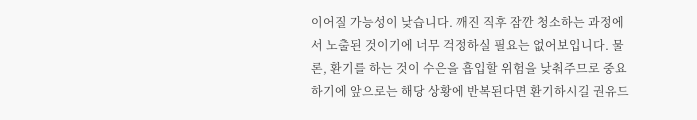이어질 가능성이 낮습니다. 깨진 직후 잠깐 청소하는 과정에서 노출된 것이기에 너무 걱정하실 필요는 없어보입니다. 물론, 환기를 하는 것이 수은을 흡입할 위험을 낮춰주므로 중요하기에 앞으로는 해당 상황에 반복된다면 환기하시길 권유드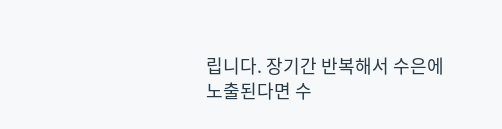립니다. 장기간 반복해서 수은에 노출된다면 수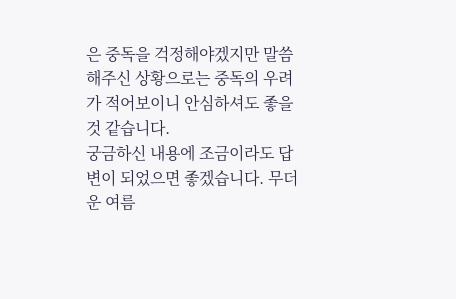은 중독을 걱정해야겠지만 말씀해주신 상황으로는 중독의 우려가 적어보이니 안심하셔도 좋을 것 같습니다.
궁금하신 내용에 조금이라도 답변이 되었으면 좋겠습니다. 무더운 여름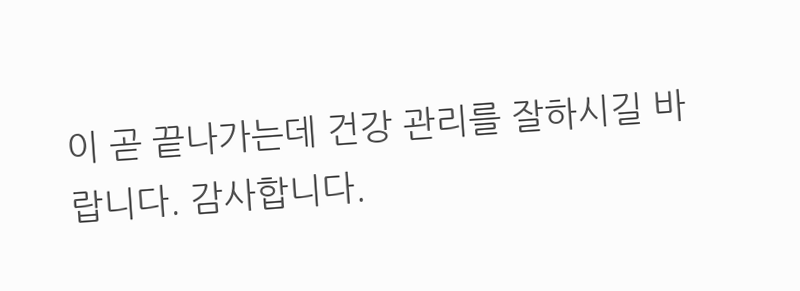이 곧 끝나가는데 건강 관리를 잘하시길 바랍니다. 감사합니다.